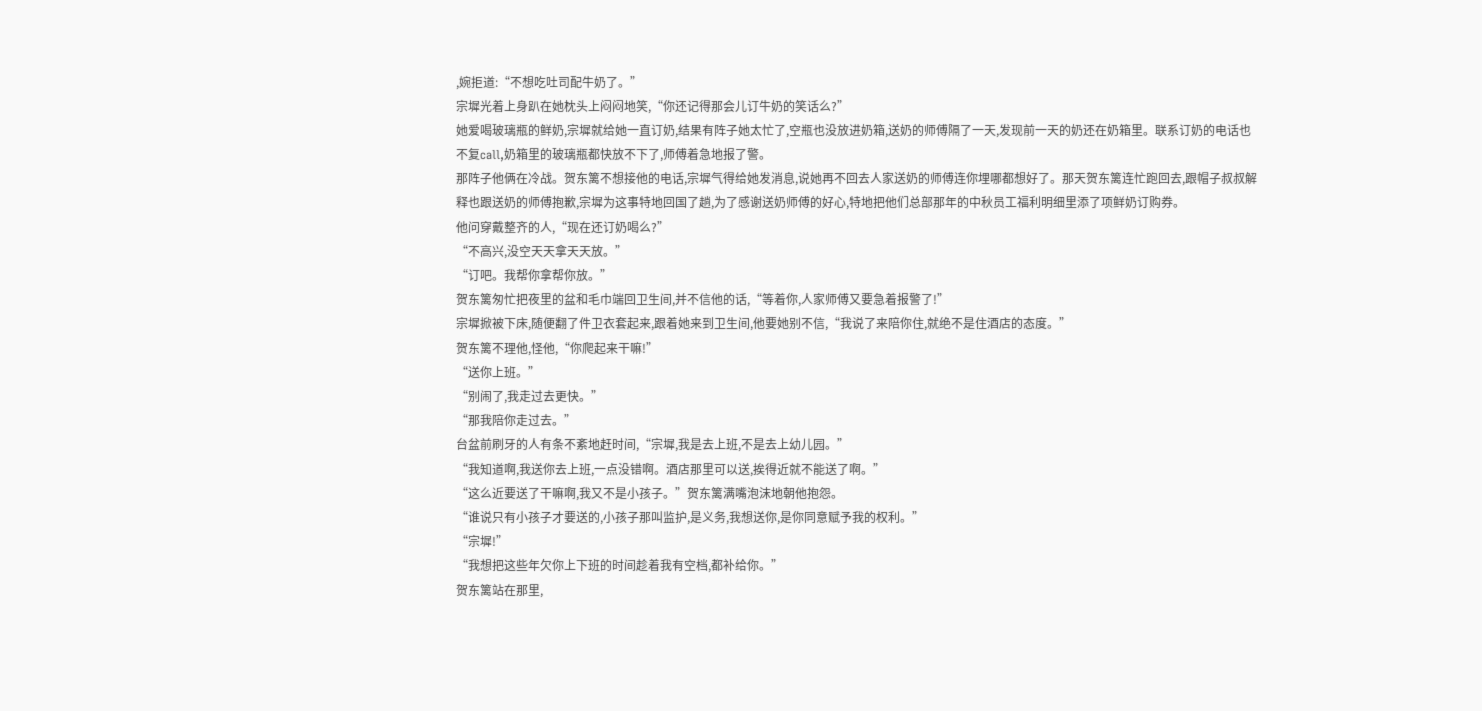,婉拒道:“不想吃吐司配牛奶了。”
宗墀光着上身趴在她枕头上闷闷地笑,“你还记得那会儿订牛奶的笑话么?”
她爱喝玻璃瓶的鲜奶,宗墀就给她一直订奶,结果有阵子她太忙了,空瓶也没放进奶箱,送奶的师傅隔了一天,发现前一天的奶还在奶箱里。联系订奶的电话也不复call,奶箱里的玻璃瓶都快放不下了,师傅着急地报了警。
那阵子他俩在冷战。贺东篱不想接他的电话,宗墀气得给她发消息,说她再不回去人家送奶的师傅连你埋哪都想好了。那天贺东篱连忙跑回去,跟帽子叔叔解释也跟送奶的师傅抱歉,宗墀为这事特地回国了趟,为了感谢送奶师傅的好心,特地把他们总部那年的中秋员工福利明细里添了项鲜奶订购券。
他问穿戴整齐的人,“现在还订奶喝么?”
“不高兴,没空天天拿天天放。”
“订吧。我帮你拿帮你放。”
贺东篱匆忙把夜里的盆和毛巾端回卫生间,并不信他的话,“等着你,人家师傅又要急着报警了!”
宗墀掀被下床,随便翻了件卫衣套起来,跟着她来到卫生间,他要她别不信,“我说了来陪你住,就绝不是住酒店的态度。”
贺东篱不理他,怪他,“你爬起来干嘛!”
“送你上班。”
“别闹了,我走过去更快。”
“那我陪你走过去。”
台盆前刷牙的人有条不紊地赶时间,“宗墀,我是去上班,不是去上幼儿园。”
“我知道啊,我送你去上班,一点没错啊。酒店那里可以送,挨得近就不能送了啊。”
“这么近要送了干嘛啊,我又不是小孩子。”贺东篱满嘴泡沫地朝他抱怨。
“谁说只有小孩子才要送的,小孩子那叫监护,是义务,我想送你,是你同意赋予我的权利。”
“宗墀!”
“我想把这些年欠你上下班的时间趁着我有空档,都补给你。”
贺东篱站在那里,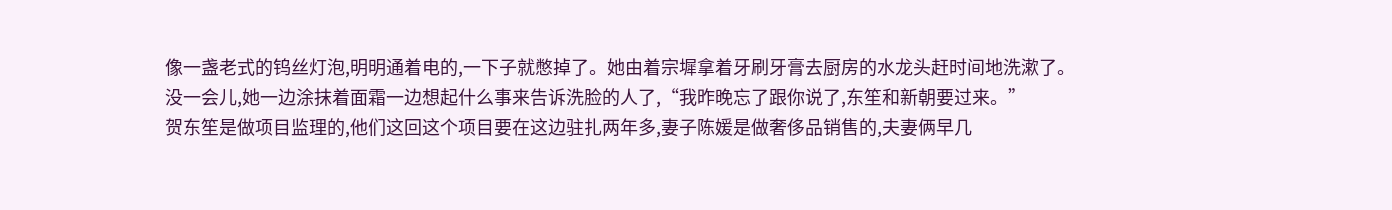像一盏老式的钨丝灯泡,明明通着电的,一下子就憋掉了。她由着宗墀拿着牙刷牙膏去厨房的水龙头赶时间地洗漱了。
没一会儿,她一边涂抹着面霜一边想起什么事来告诉洗脸的人了,“我昨晚忘了跟你说了,东笙和新朝要过来。”
贺东笙是做项目监理的,他们这回这个项目要在这边驻扎两年多,妻子陈媛是做奢侈品销售的,夫妻俩早几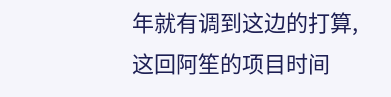年就有调到这边的打算,这回阿笙的项目时间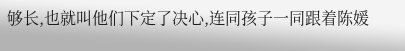够长,也就叫他们下定了决心,连同孩子一同跟着陈媛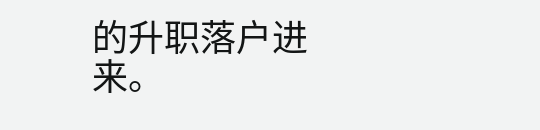的升职落户进来。